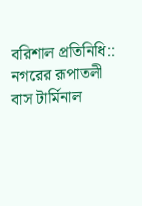বরিশাল প্রতিনিধি:: নগরের রূপাতলী বাস টার্মিনাল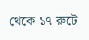থেকে ১৭ রুটে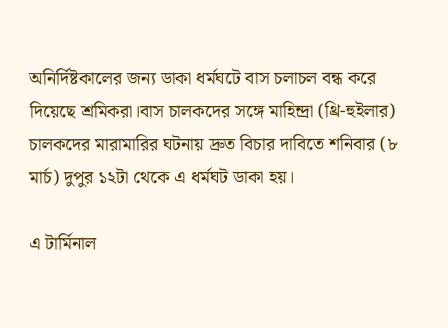অনির্দিষ্টকালের জন্য ডাকা ধর্মঘটে বাস চলাচল বন্ধ করে দিয়েছে শ্রমিকরা।বাস চালকদের সঙ্গে মাহিন্দ্রা (থ্রি-হুইলার) চালকদের মারামারির ঘটনায় দ্রুত বিচার দাবিতে শনিবার (৮ মার্চ) দুপুর ১২টা থেকে এ ধর্মঘট ডাকা হয়।

এ টার্মিনাল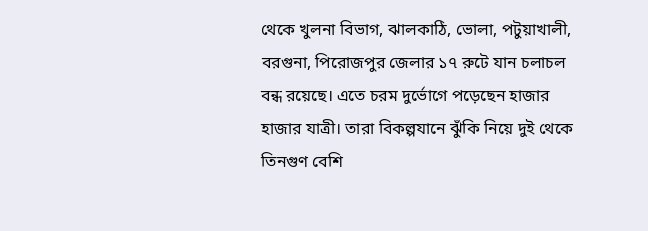থেকে খুলনা বিভাগ, ঝালকাঠি, ভোলা, পটুয়াখালী, বরগুনা, পিরোজপুর জেলার ১৭ রুটে যান চলাচল বন্ধ রয়েছে। এতে চরম দুর্ভোগে পড়েছেন হাজার হাজার যাত্রী। তারা বিকল্পযানে ঝুঁকি নিয়ে দুই থেকে তিনগুণ বেশি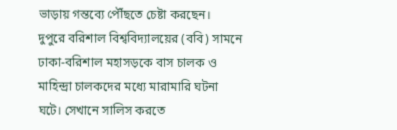ভাড়ায় গন্তব্যে পৌঁছতে চেষ্টা করছেন।
দুপুরে বরিশাল বিশ্ববিদ্যালয়ের (ববি) সামনে ঢাকা-বরিশাল মহাসড়কে বাস চালক ও মাহিন্দ্রা চালকদের মধ্যে মারামারি ঘটনা ঘটে। সেখানে সালিস করতে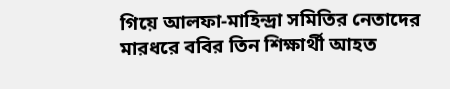গিয়ে আলফা-মাহিন্দ্রা সমিতির নেতাদের মারধরে ববির তিন শিক্ষার্থী আহত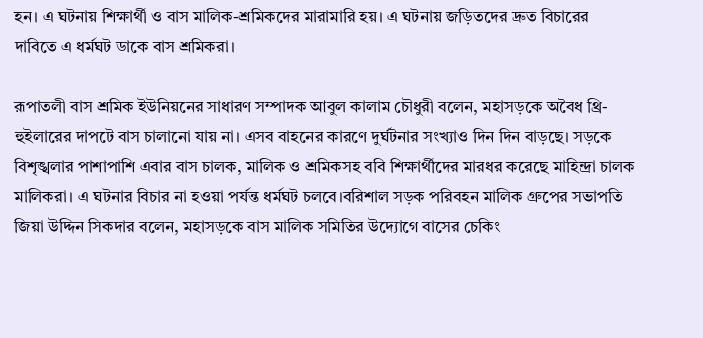হন। এ ঘটনায় শিক্ষার্থী ও বাস মালিক-শ্রমিকদের মারামারি হয়। এ ঘটনায় জড়িতদের দ্রুত বিচারের দাবিতে এ ধর্মঘট ডাকে বাস শ্রমিকরা।

রূপাতলী বাস শ্রমিক ইউনিয়নের সাধারণ সম্পাদক আবুল কালাম চৌধুরী বলেন, মহাসড়কে অবৈধ থ্রি-হুইলারের দাপটে বাস চালানো যায় না। এসব বাহনের কারণে দুর্ঘটনার সংখ্যাও দিন দিন বাড়ছে। সড়কে বিশৃঙ্খলার পাশাপাশি এবার বাস চালক, মালিক ও শ্রমিকসহ ববি শিক্ষার্থীদের মারধর করেছে মাহিন্দ্রা চালক মালিকরা। এ ঘটনার বিচার না হওয়া পর্যন্ত ধর্মঘট চলবে।বরিশাল সড়ক পরিবহন মালিক গ্রুপের সভাপতি জিয়া উদ্দিন সিকদার বলেন, মহাসড়কে বাস মালিক সমিতির উদ্যোগে বাসের চেকিং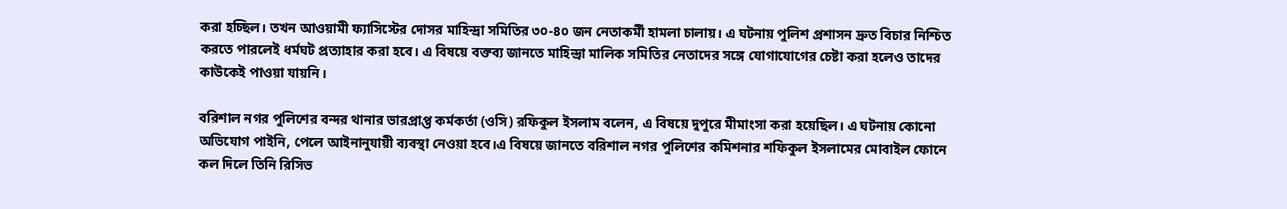করা হচ্ছিল। তখন আওয়ামী ফ্যাসিস্টের দোসর মাহিন্দ্রা সমিতির ৩০-৪০ জন নেতাকর্মী হামলা চালায়। এ ঘটনায় পুলিশ প্রশাসন দ্রুত বিচার নিশ্চিত করতে পারলেই ধর্মঘট প্রত্যাহার করা হবে। এ বিষয়ে বক্তব্য জানতে মাহিন্দ্রা মালিক সমিতির নেতাদের সঙ্গে যোগাযোগের চেষ্টা করা হলেও তাদের কাউকেই পাওয়া যায়নি।

বরিশাল নগর পুলিশের বন্দর থানার ভারপ্রাপ্ত কর্মকর্তা (ওসি) রফিকুল ইসলাম বলেন, এ বিষয়ে দুপুরে মীমাংসা করা হয়েছিল। এ ঘটনায় কোনো অভিযোগ পাইনি, পেলে আইনানুযায়ী ব্যবস্থা নেওয়া হবে।এ বিষয়ে জানতে বরিশাল নগর পুলিশের কমিশনার শফিকুল ইসলামের মোবাইল ফোনে কল দিলে তিনি রিসিভ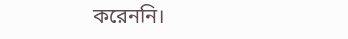করেননি।